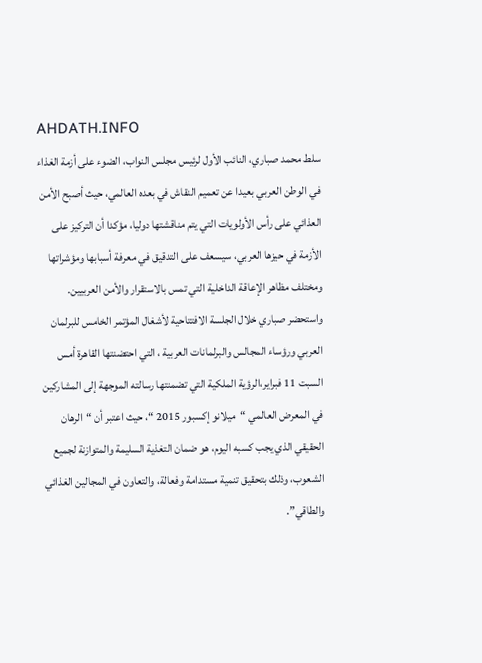AHDATH.INFO
سلط محمد صباري، النائب الأول لرئيس مجلس النواب، الضوء على أزمة الغذاء في الوطن العربي بعيدا عن تعميم النقاش في بعده العالمي، حيث أصبح الأمن العذائي على رأس الأولويات التي يتم مناقشتها دوليا، مؤكدا أن التركيز على الأزمة في حيزها العربي، سيسعف على التدقيق في معرفة أسبابها ومؤشراتها ومختلف مظاهر الإعاقة الداخلية التي تمس بالاستقرار والأمن العربيين.
واستحضر صباري خلال الجلسة الافتتاحية لأشغال المؤتمر الخامس للبرلمان العربي ورؤساء المجالس والبرلمانات العربية ، التي احتضنتها القاهرة أمس السبت 11 فبراير،الرؤية الملكية التي تضمنتها رسالته الموجهة إلى المشاركين في المعرض العالمي “ميلانو إكسبور 2015 “، حيث اعتبر أن “الرهان الحقيقي الذي يجب كسبه اليوم، هو ضمان التغذية السليمة والمتوازنة لجميع الشعوب، وذلك بتحقيق تنمية مستدامة وفعالة، والتعاون في المجالين الغذائي والطاقي”.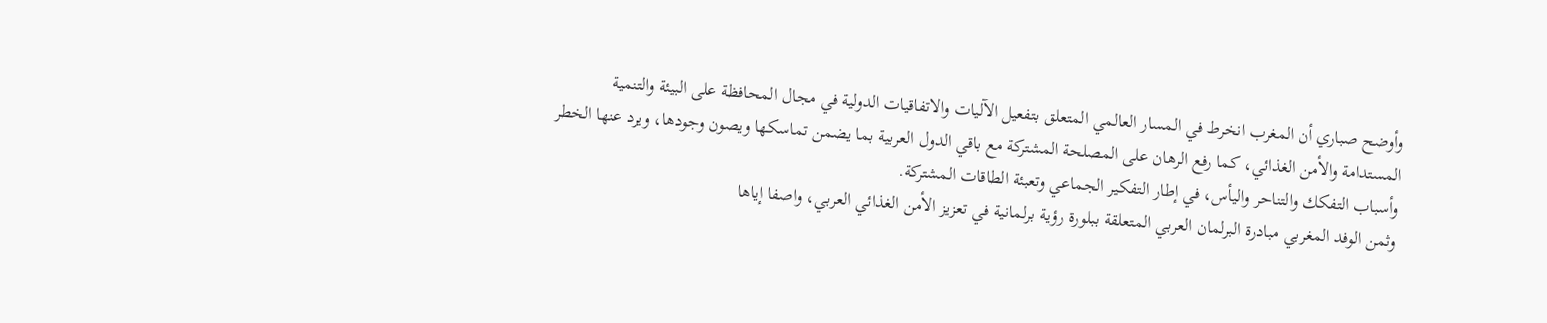وأوضح صباري أن المغرب انخرط في المسار العالمي المتعلق بتفعيل الآليات والاتفاقيات الدولية في مجال المحافظة على البيئة والتنمية المستدامة والأمن الغذائي، كما رفع الرهان على المصلحة المشتركة مع باقي الدول العربية بما يضمن تماسكها ويصون وجودها، ويرد عنها الخطر وأسباب التفكك والتناحر واليأس، في إطار التفكير الجماعي وتعبئة الطاقات المشتركة.
وثمن الوفد المغربي مبادرة البرلمان العربي المتعلقة ببلورة رؤية برلمانية في تعزيز الأمن الغذائي العربي، واصفا إياها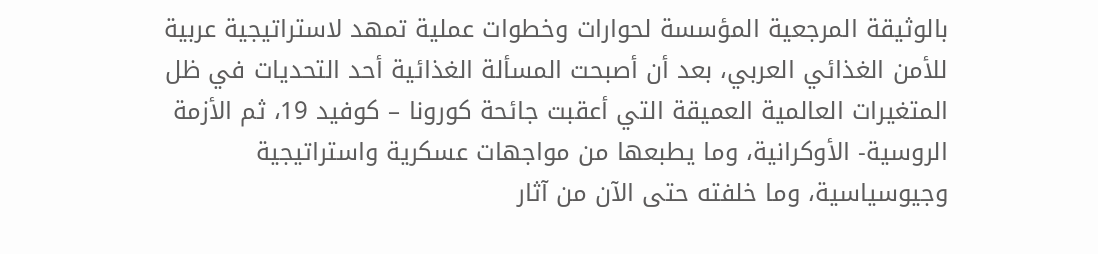بالوثيقة المرجعية المؤسسة لحوارات وخطوات عملية تمهد لاستراتيجية عربية للأمن الغذائي العربي، بعد أن أصبحت المسألة الغذائية أحد التحديات في ظل المتغيرات العالمية العميقة التي أعقبت جائحة كورونا – كوفيد 19، ثم الأزمة الروسية- الأوكرانية، وما يطبعها من مواجهات عسكرية واستراتيجية وجيوسياسية، وما خلفته حتى الآن من آثار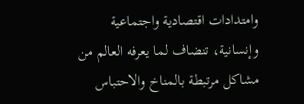وامتدادات اقتصادية واجتماعية وإنسانية، تنضاف لما يعرفه العالم من مشاكل مرتبطة بالمناخ والاحتباس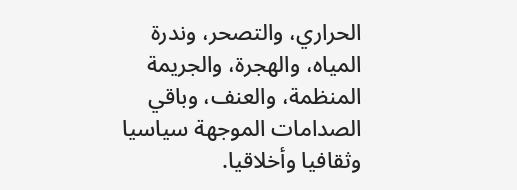الحراري، والتصحر، وندرة المياه، والهجرة، والجريمة المنظمة، والعنف، وباقي الصدامات الموجهة سياسيا وثقافيا وأخلاقيا.